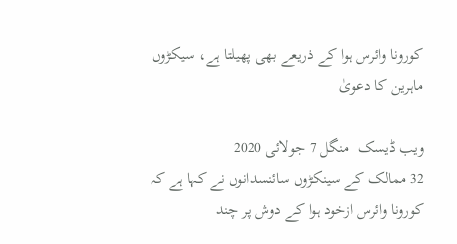کورونا وائرس ہوا کے ذریعے بھی پھیلتا ہے، سیکڑوں ماہرین کا دعویٰ

ویب ڈیسک  منگل 7 جولائی 2020
32 ممالک کے سینکڑوں سائنسدانوں نے کہا ہے کہ کورونا وائرس ازخود ہوا کے دوش پر چند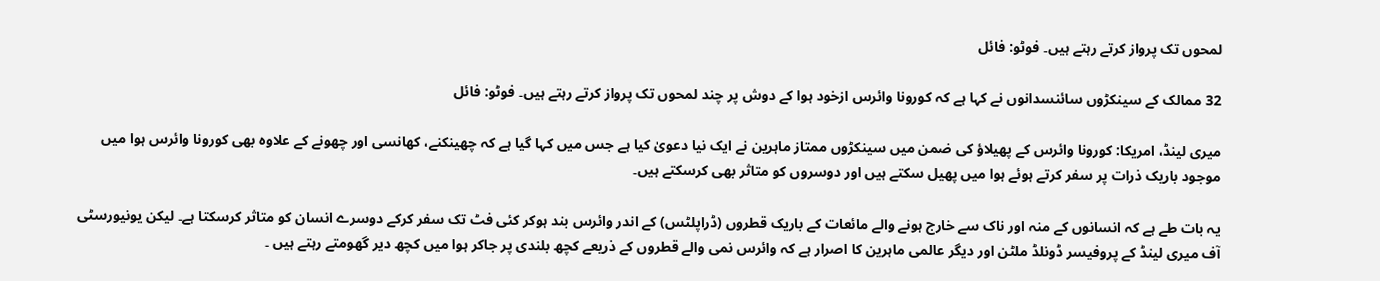لمحوں تک پرواز کرتے رہتے ہیں۔ فوٹو: فائل

32 ممالک کے سینکڑوں سائنسدانوں نے کہا ہے کہ کورونا وائرس ازخود ہوا کے دوش پر چند لمحوں تک پرواز کرتے رہتے ہیں۔ فوٹو: فائل

میری لینڈ، امریکا: کورونا وائرس کے پھیلاؤ کی ضمن میں سینکڑوں ممتاز ماہرین نے ایک نیا دعویٰ کیا ہے جس میں کہا گیا ہے کہ چھینکنے، کھانسی اور چھونے کے علاوہ بھی کورونا وائرس ہوا میں موجود باریک ذرات پر سفر کرتے ہوئے ہوا میں پھیل سکتے ہیں اور دوسروں کو متاثر بھی کرسکتے ہیں۔

یہ بات طے ہے کہ انسانوں کے منہ اور ناک سے خارج ہونے والے مائعات کے باریک قطروں (ڈراپلٹس) کے اندر وائرس بند ہوکر کئی فٹ تک سفر کرکے دوسرے انسان کو متاثر کرسکتا ہے۔ لیکن یونیورسٹی آف میری لینڈ کے پروفیسر ڈونلڈ ملٹن اور دیگر عالمی ماہرین کا اصرار ہے کہ وائرس نمی والے قطروں کے ذریعے کچھ بلندی پر جاکر ہوا میں کچھ دیر گھومتے رہتے ہیں ۔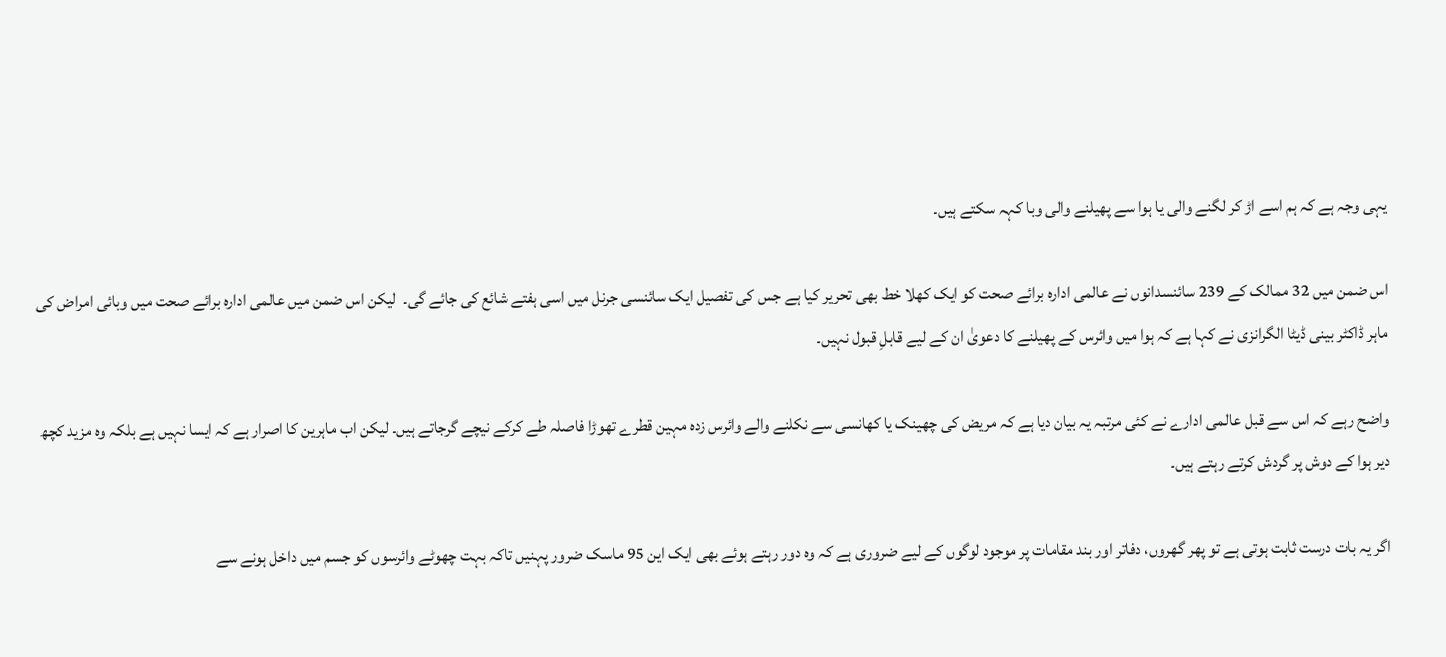یہی وجہ ہے کہ ہم اسے اڑ کر لگنے والی یا ہوا سے پھیلنے والی وبا کہہ سکتے ہیں۔

اس ضمن میں 32 ممالک کے 239 سائنسدانوں نے عالمی ادارہ برائے صحت کو ایک کھلا خط بھی تحریر کیا ہے جس کی تفصیل ایک سائنسی جرنل میں اسی ہفتے شائع کی جائے گی۔  لیکن اس ضمن میں عالمی ادارہ برائے صحت میں وبائی امراض کی ماہر ڈاکٹر بینی ڈیٹا الگرانزی نے کہا ہے کہ ہوا میں وائرس کے پھیلنے کا دعویٰ ان کے لیے قابلِ قبول نہیں۔

واضح رہے کہ اس سے قبل عالمی ادارے نے کئی مرتبہ یہ بیان دیا ہے کہ مریض کی چھینک یا کھانسی سے نکلنے والے وائرس زدہ مہین قطرے تھوڑا فاصلہ طے کرکے نیچے گرجاتے ہیں۔ لیکن اب ماہرین کا اصرار ہے کہ ایسا نہیں ہے بلکہ وہ مزید کچھ دیر ہوا کے دوش پر گردش کرتے رہتے ہیں۔

اگر یہ بات درست ثابت ہوتی ہے تو پھر گھروں، دفاتر اور بند مقامات پر موجود لوگوں کے لیے ضروری ہے کہ وہ دور رہتے ہوئے بھی ایک این 95 ماسک ضرور پہنیں تاکہ بہت چھوٹے وائرسوں کو جسم میں داخل ہونے سے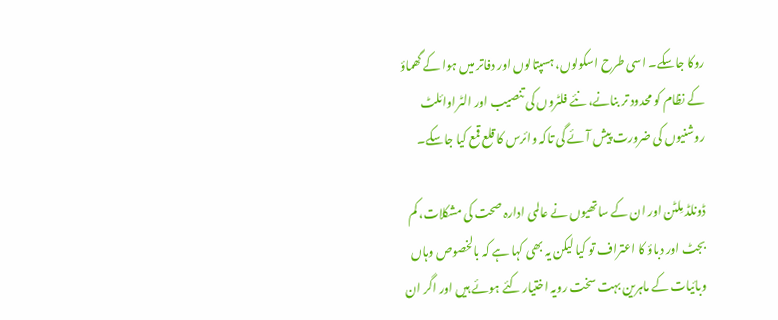روکا جاسکے۔ اسی طرح اسکولوں، ہسپتالوں اور دفاتر میں ہوا کے گھماؤ کے نظام کو محدود تر بنانے، نئے فلٹروں کی تنصیب اور الٹراوائلٹ روشنیوں کی ضرورت پیش آئے گی تاکہ وائرس کا قلع قمع کیا جاسکے۔

ڈونلڈ مِلٹن اور ان کے ساتھیوں نے عالمی ادارہ صحت کی مشکلات، کم بجٹ اور دباؤ کا اعتراف تو کیا لیکن یہ بھی کہا ہے کہ بالخصوص وہاں وبائیات کے ماہرین بہت سخت رویہ اختیار کئے ہوئے ہیں اور اگر ان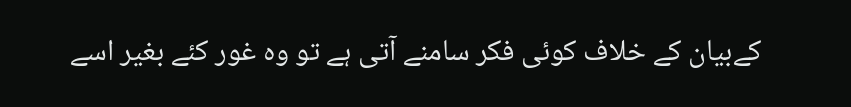کےبیان کے خلاف کوئی فکر سامنے آتی ہے تو وہ غور کئے بغیر اسے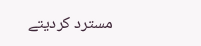مسترد کردیتے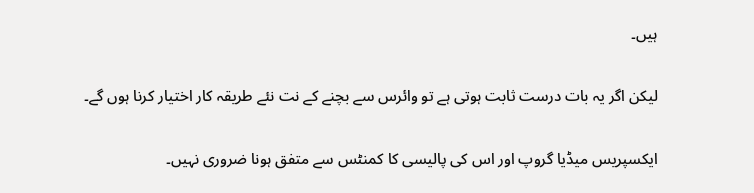ہیں۔

لیکن اگر یہ بات درست ثابت ہوتی ہے تو وائرس سے بچنے کے نت نئے طریقہ کار اختیار کرنا ہوں گے۔

ایکسپریس میڈیا گروپ اور اس کی پالیسی کا کمنٹس سے متفق ہونا ضروری نہیں۔